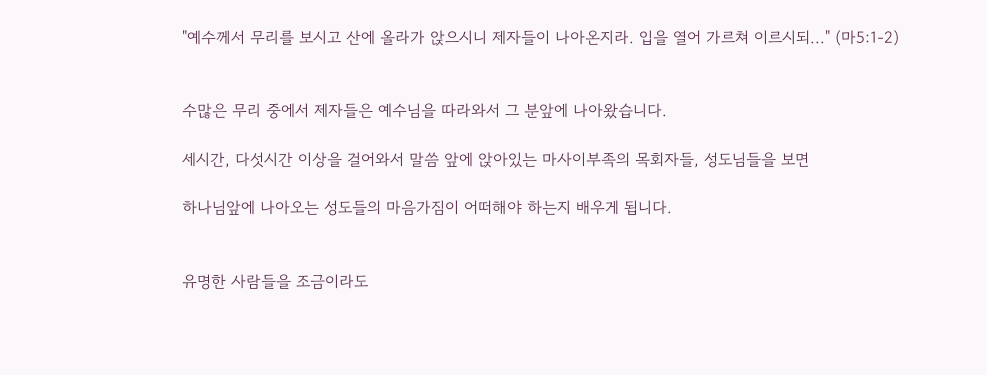"예수께서 무리를 보시고 산에 올라가 앉으시니 제자들이 나아온지라. 입을 열어 가르쳐 이르시되..." (마5:1-2)


수많은 무리 중에서 제자들은 예수님을 따라와서 그 분앞에 나아왔습니다.

세시간, 다섯시간 이상을 걸어와서 말씀 앞에 앉아있는 마사이부족의 목회자들, 성도님들을 보면

하나님앞에 나아오는 성도들의 마음가짐이 어떠해야 하는지 배우게 됩니다.


유명한 사람들을 조금이라도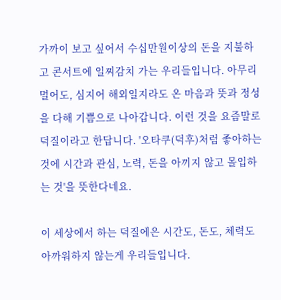가까이 보고 싶어서 수십만원이상의 돈을 지불하고 콘서트에 일찌감치 가는 우리들입니다. 아무리 멀어도, 심지어 해외일지라도 온 마음과 뜻과 정성을 다해 기쁨으로 나아갑니다. 이런 것을 요즘말로 덕질이라고 한답니다. '오타쿠(덕후)처럼 좋아하는 것에 시간과 관심, 노력, 돈을 아끼지 않고 몰입하는 것'을 뜻한다네요.

이 세상에서 하는 덕질에은 시간도, 돈도, 체력도 아까워하지 않는게 우리들입니다.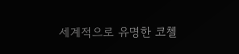세계적으로 유명한 코첼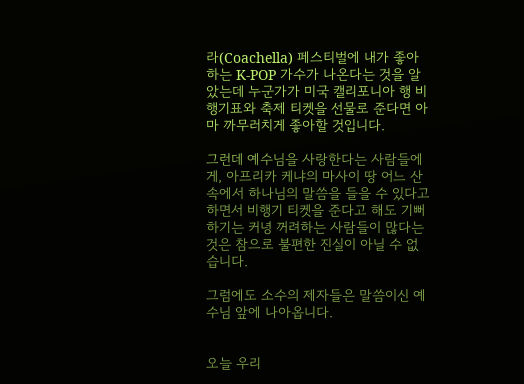라(Coachella) 페스티벌에 내가 좋아하는 K-POP 가수가 나온다는 것을 알았는데 누군가가 미국 캘리포니아 행 비행기표와 축제 티켓을 선물로 준다면 아마 까무러치게 좋아할 것입니다.

그런데 예수님을 사랑한다는 사람들에게, 아프리카 케냐의 마사이 땅 어느 산속에서 하나님의 말씀을 들을 수 있다고 하면서 비행기 티켓을 준다고 해도 기뻐하기는 커녕 꺼려하는 사람들이 많다는 것은 참으로 불편한 진실이 아닐 수 없습니다.

그럼에도 소수의 제자들은 말씀이신 예수님 앞에 나아옵니다.


오늘 우리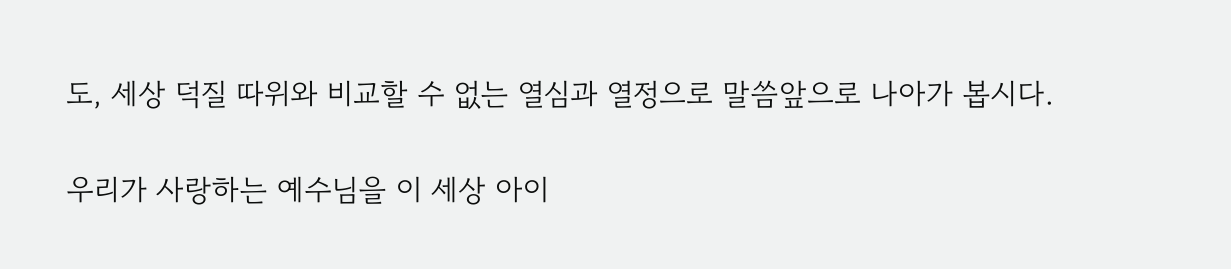도, 세상 덕질 따위와 비교할 수 없는 열심과 열정으로 말씀앞으로 나아가 봅시다.

우리가 사랑하는 예수님을 이 세상 아이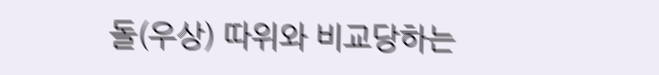돌(우상) 따위와 비교당하는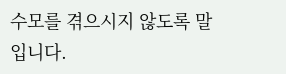수모를 겪으시지 않도록 말입니다.